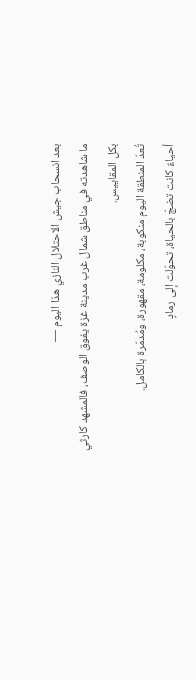بعد انسحاب جيش الاحتلال النازي هذا اليوم —
ما شاهدته في مناطق شمال غرب مدينة غزة يفوق الوصف، فالمشهد كارثي بكل المقاييس.
تُعدّ المنطقة اليوم منكوبة، مكلومة، مقهورة، ومُدمّرة بالكامل.
أحياءٌ كانت تضجّ بالحياة، تحوّلت إلى رمادٍ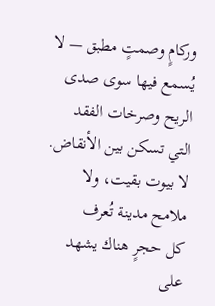وركامٍ وصمتٍ مطبق — لا يُسمع فيها سوى صدى الريح وصرخات الفقد التي تسكن بين الأنقاض.
لا بيوت بقيت، ولا ملامح مدينة تُعرف
كل حجرٍ هناك يشهد على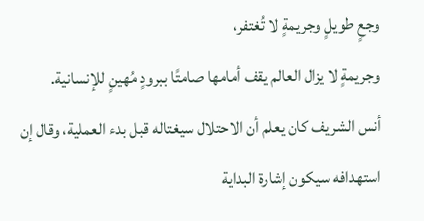وجعٍ طويلٍ وجريمةٍ لا تُغتفر،
وجريمةٍ لا يزال العالم يقف أمامها صامتًا ببرودٍ مُهينٍ للإنسانية.
أنس الشريف كان يعلم أن الاحتلال سيغتاله قبل بدء العملية، وقال إن استهدافه سيكون إشارة البداية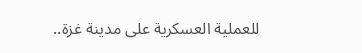للعملية العسكرية على مدينة غزة..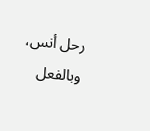رحل أنس، وبالفعل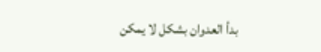بدأ العدوان بشكل لا يمكن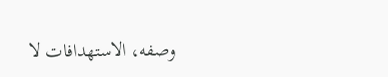وصفه، الاستهدافات لا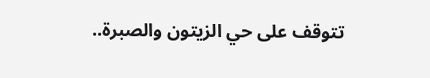تتوقف على حي الزيتون والصبرة..